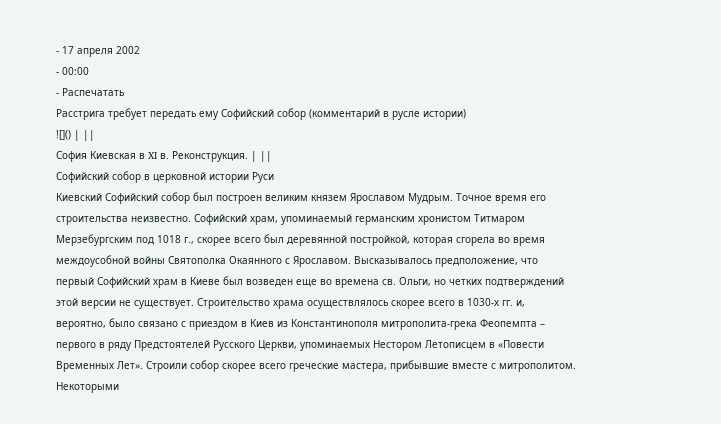- 17 апреля 2002
- 00:00
- Распечатать
Расстрига требует передать ему Софийский собор (комментарий в русле истории)
![]() | ||
София Киевская в XI в. Реконструкция. | ||
Софийский собор в церковной истории Руси
Киевский Софийский собор был построен великим князем Ярославом Мудрым. Точное время его строительства неизвестно. Софийский храм, упоминаемый германским хронистом Титмаром Мерзебургским под 1018 г., скорее всего был деревянной постройкой, которая сгорела во время междоусобной войны Святополка Окаянного с Ярославом. Высказывалось предположение, что первый Софийский храм в Киеве был возведен еще во времена св. Ольги, но четких подтверждений этой версии не существует. Строительство храма осуществлялось скорее всего в 1030-х гг. и, вероятно, было связано с приездом в Киев из Константинополя митрополита-грека Феопемпта – первого в ряду Предстоятелей Русского Церкви, упоминаемых Нестором Летописцем в «Повести Временных Лет». Строили собор скорее всего греческие мастера, прибывшие вместе с митрополитом. Некоторыми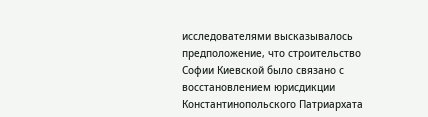исследователями высказывалось предположение, что строительство Софии Киевской было связано с восстановлением юрисдикции Константинопольского Патриархата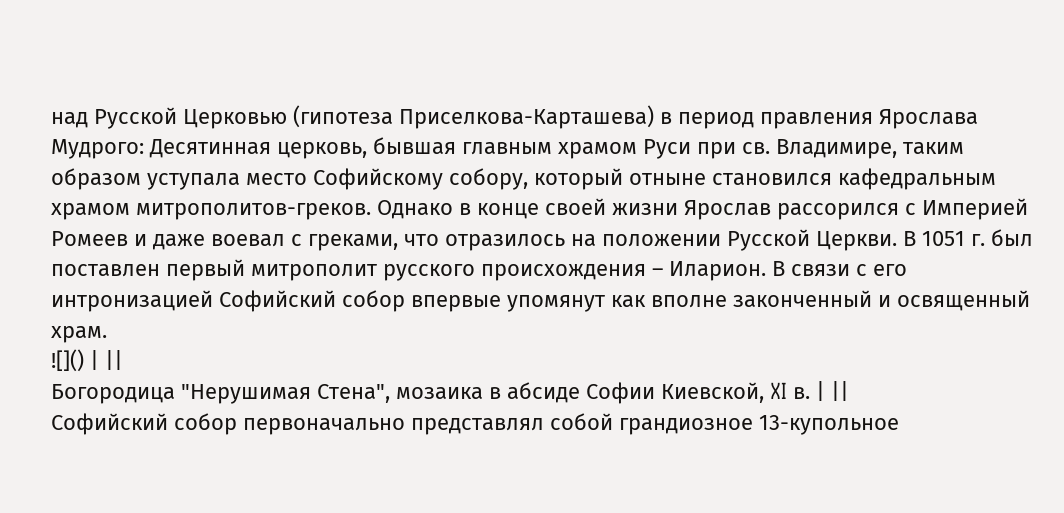над Русской Церковью (гипотеза Приселкова-Карташева) в период правления Ярослава Мудрого: Десятинная церковь, бывшая главным храмом Руси при св. Владимире, таким образом уступала место Софийскому собору, который отныне становился кафедральным храмом митрополитов-греков. Однако в конце своей жизни Ярослав рассорился с Империей Ромеев и даже воевал с греками, что отразилось на положении Русской Церкви. В 1051 г. был поставлен первый митрополит русского происхождения – Иларион. В связи с его интронизацией Софийский собор впервые упомянут как вполне законченный и освященный храм.
![]() | ||
Богородица "Нерушимая Стена", мозаика в абсиде Софии Киевской, XI в. | ||
Софийский собор первоначально представлял собой грандиозное 13-купольное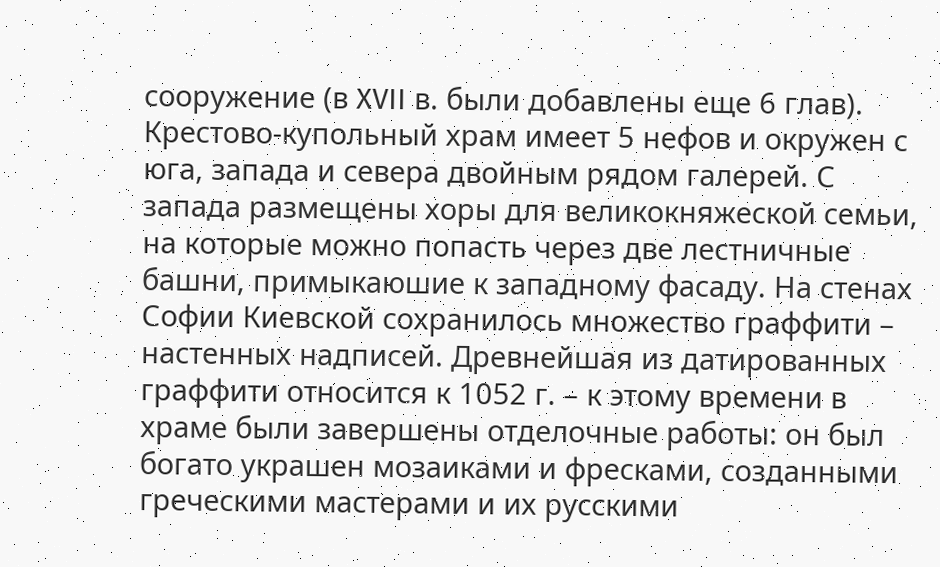сооружение (в XVII в. были добавлены еще 6 глав). Крестово-купольный храм имеет 5 нефов и окружен с юга, запада и севера двойным рядом галерей. С запада размещены хоры для великокняжеской семьи, на которые можно попасть через две лестничные башни, примыкаюшие к западному фасаду. На стенах Софии Киевской сохранилось множество граффити – настенных надписей. Древнейшая из датированных граффити относится к 1052 г. – к этому времени в храме были завершены отделочные работы: он был богато украшен мозаиками и фресками, созданными греческими мастерами и их русскими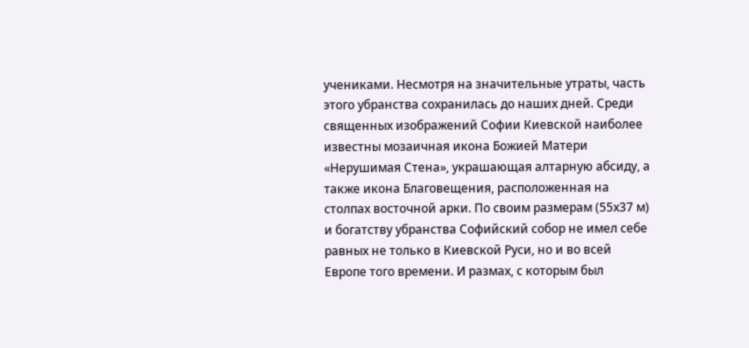учениками. Несмотря на значительные утраты, часть этого убранства сохранилась до наших дней. Среди священных изображений Софии Киевской наиболее известны мозаичная икона Божией Матери «Нерушимая Стена», украшающая алтарную абсиду, а также икона Благовещения, расположенная на столпах восточной арки. По своим размерам (55х37 м) и богатству убранства Софийский собор не имел себе равных не только в Киевской Руси, но и во всей Европе того времени. И размах, с которым был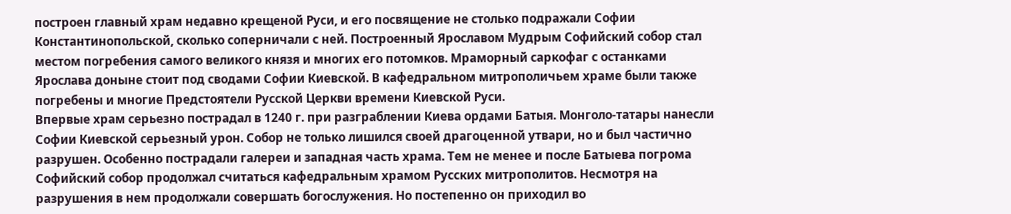построен главный храм недавно крещеной Руси, и его посвящение не столько подражали Софии Константинопольской, сколько соперничали с ней. Построенный Ярославом Мудрым Софийский собор стал местом погребения самого великого князя и многих его потомков. Мраморный саркофаг с останками Ярослава доныне стоит под сводами Софии Киевской. В кафедральном митрополичьем храме были также погребены и многие Предстоятели Русской Церкви времени Киевской Руси.
Впервые храм серьезно пострадал в 1240 г. при разграблении Киева ордами Батыя. Монголо-татары нанесли Софии Киевской серьезный урон. Собор не только лишился своей драгоценной утвари, но и был частично разрушен. Особенно пострадали галереи и западная часть храма. Тем не менее и после Батыева погрома Софийский собор продолжал считаться кафедральным храмом Русских митрополитов. Несмотря на разрушения в нем продолжали совершать богослужения. Но постепенно он приходил во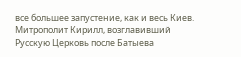все большее запустение, как и весь Киев. Митрополит Кирилл, возглавивший Русскую Церковь после Батыева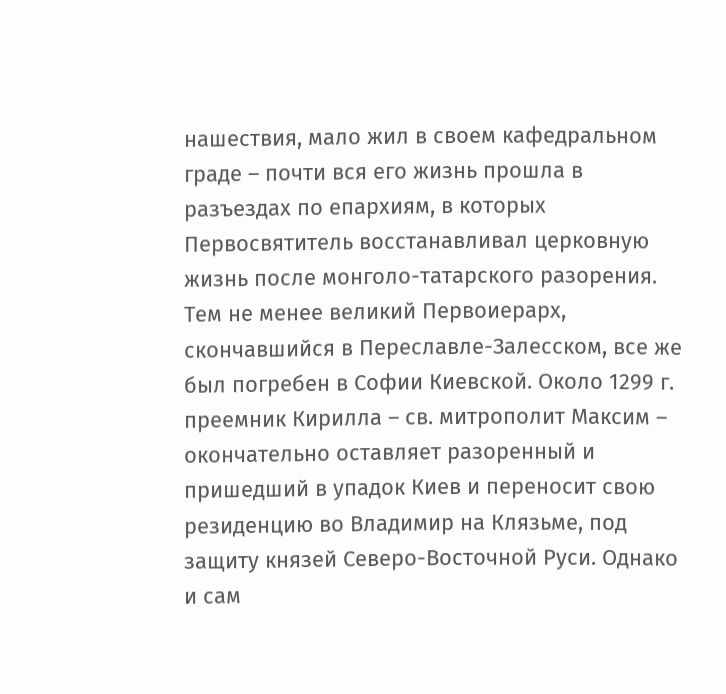нашествия, мало жил в своем кафедральном граде – почти вся его жизнь прошла в разъездах по епархиям, в которых Первосвятитель восстанавливал церковную жизнь после монголо-татарского разорения. Тем не менее великий Первоиерарх, скончавшийся в Переславле-Залесском, все же был погребен в Софии Киевской. Около 1299 г. преемник Кирилла – св. митрополит Максим – окончательно оставляет разоренный и пришедший в упадок Киев и переносит свою резиденцию во Владимир на Клязьме, под защиту князей Северо-Восточной Руси. Однако и сам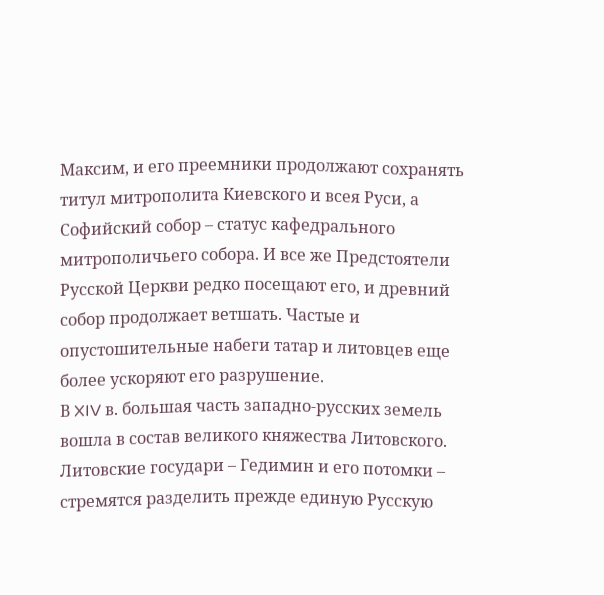Максим, и его преемники продолжают сохранять титул митрополита Киевского и всея Руси, а Софийский собор – статус кафедрального митрополичьего собора. И все же Предстоятели Русской Церкви редко посещают его, и древний собор продолжает ветшать. Частые и опустошительные набеги татар и литовцев еще более ускоряют его разрушение.
В XIV в. большая часть западно-русских земель вошла в состав великого княжества Литовского. Литовские государи – Гедимин и его потомки – стремятся разделить прежде единую Русскую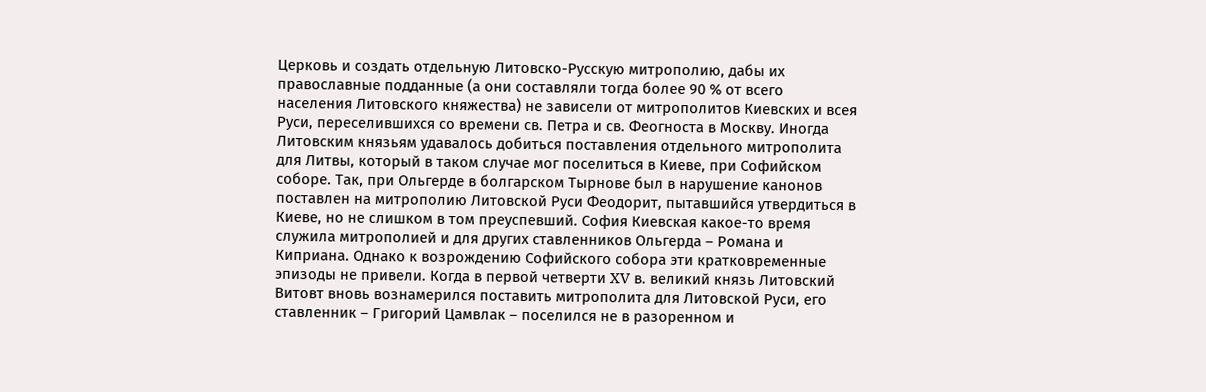Церковь и создать отдельную Литовско-Русскую митрополию, дабы их православные подданные (а они составляли тогда более 90 % от всего населения Литовского княжества) не зависели от митрополитов Киевских и всея Руси, переселившихся со времени св. Петра и св. Феогноста в Москву. Иногда Литовским князьям удавалось добиться поставления отдельного митрополита для Литвы, который в таком случае мог поселиться в Киеве, при Софийском соборе. Так, при Ольгерде в болгарском Тырнове был в нарушение канонов поставлен на митрополию Литовской Руси Феодорит, пытавшийся утвердиться в Киеве, но не слишком в том преуспевший. София Киевская какое-то время служила митрополией и для других ставленников Ольгерда – Романа и Киприана. Однако к возрождению Софийского собора эти кратковременные эпизоды не привели. Когда в первой четверти XV в. великий князь Литовский Витовт вновь вознамерился поставить митрополита для Литовской Руси, его ставленник – Григорий Цамвлак – поселился не в разоренном и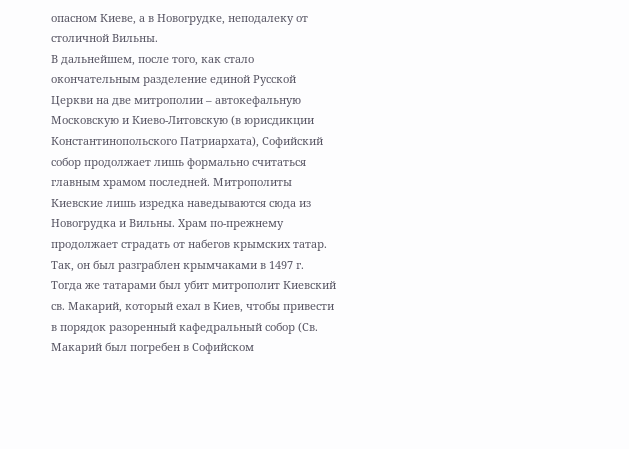опасном Киеве, а в Новогрудке, неподалеку от столичной Вильны.
В дальнейшем, после того, как стало окончательным разделение единой Русской Церкви на две митрополии – автокефальную Московскую и Киево-Литовскую (в юрисдикции Константинопольского Патриархата), Софийский собор продолжает лишь формально считаться главным храмом последней. Митрополиты Киевские лишь изредка наведываются сюда из Новогрудка и Вильны. Храм по-прежнему продолжает страдать от набегов крымских татар. Так, он был разграблен крымчаками в 1497 г. Тогда же татарами был убит митрополит Киевский св. Макарий, который ехал в Киев, чтобы привести в порядок разоренный кафедральный собор (Св. Макарий был погребен в Софийском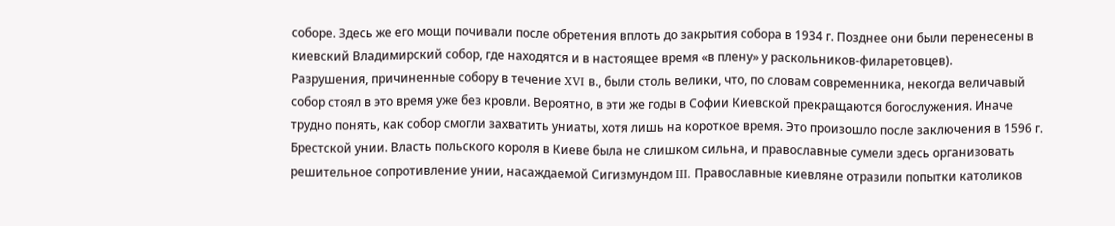соборе. Здесь же его мощи почивали после обретения вплоть до закрытия собора в 1934 г. Позднее они были перенесены в киевский Владимирский собор, где находятся и в настоящее время «в плену» у раскольников-филаретовцев).
Разрушения, причиненные собору в течение XVI в., были столь велики, что, по словам современника, некогда величавый собор стоял в это время уже без кровли. Вероятно, в эти же годы в Софии Киевской прекращаются богослужения. Иначе трудно понять, как собор смогли захватить униаты, хотя лишь на короткое время. Это произошло после заключения в 1596 г. Брестской унии. Власть польского короля в Киеве была не слишком сильна, и православные сумели здесь организовать решительное сопротивление унии, насаждаемой Сигизмундом III. Православные киевляне отразили попытки католиков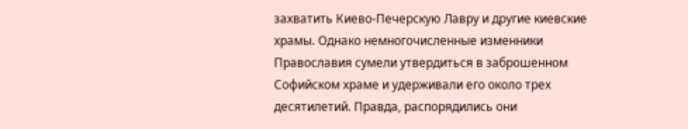захватить Киево-Печерскую Лавру и другие киевские храмы. Однако немногочисленные изменники Православия сумели утвердиться в заброшенном Софийском храме и удерживали его около трех десятилетий. Правда, распорядились они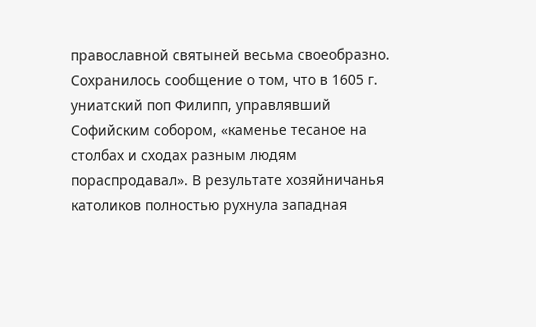православной святыней весьма своеобразно. Сохранилось сообщение о том, что в 1605 г. униатский поп Филипп, управлявший Софийским собором, «каменье тесаное на столбах и сходах разным людям пораспродавал». В результате хозяйничанья католиков полностью рухнула западная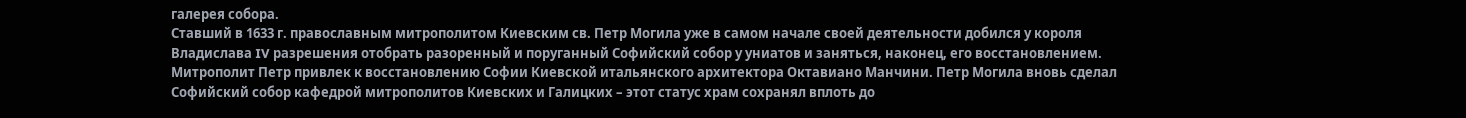галерея собора.
Ставший в 1633 г. православным митрополитом Киевским св. Петр Могила уже в самом начале своей деятельности добился у короля Владислава IV разрешения отобрать разоренный и поруганный Софийский собор у униатов и заняться, наконец, его восстановлением. Митрополит Петр привлек к восстановлению Софии Киевской итальянского архитектора Октавиано Манчини. Петр Могила вновь сделал Софийский собор кафедрой митрополитов Киевских и Галицких – этот статус храм сохранял вплоть до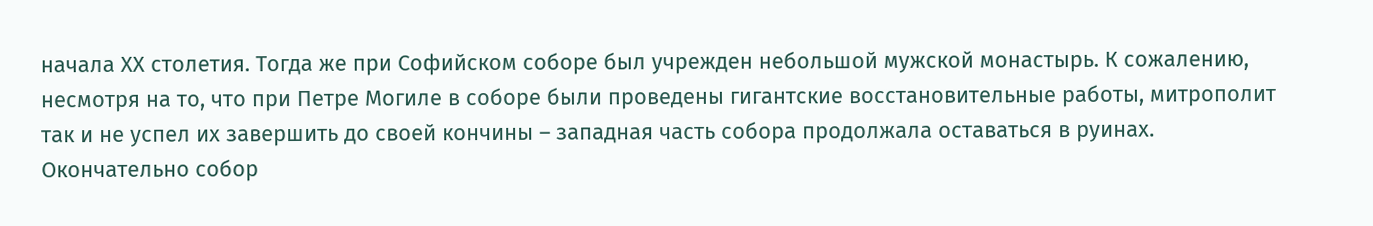начала ХХ столетия. Тогда же при Софийском соборе был учрежден небольшой мужской монастырь. К сожалению, несмотря на то, что при Петре Могиле в соборе были проведены гигантские восстановительные работы, митрополит так и не успел их завершить до своей кончины – западная часть собора продолжала оставаться в руинах. Окончательно собор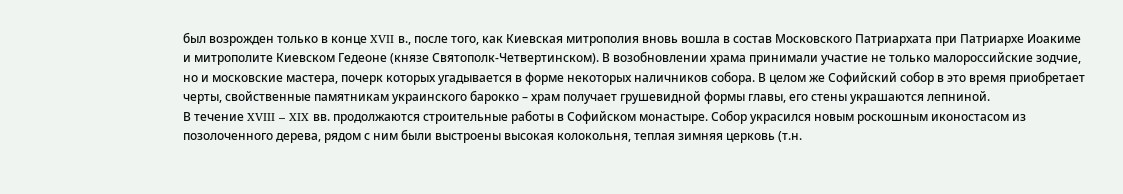был возрожден только в конце XVII в., после того, как Киевская митрополия вновь вошла в состав Московского Патриархата при Патриархе Иоакиме и митрополите Киевском Гедеоне (князе Святополк-Четвертинском). В возобновлении храма принимали участие не только малороссийские зодчие, но и московские мастера, почерк которых угадывается в форме некоторых наличников собора. В целом же Софийский собор в это время приобретает черты, свойственные памятникам украинского барокко – храм получает грушевидной формы главы, его стены украшаются лепниной.
В течение XVIII – XIX вв. продолжаются строительные работы в Софийском монастыре. Собор украсился новым роскошным иконостасом из позолоченного дерева, рядом с ним были выстроены высокая колокольня, теплая зимняя церковь (т.н.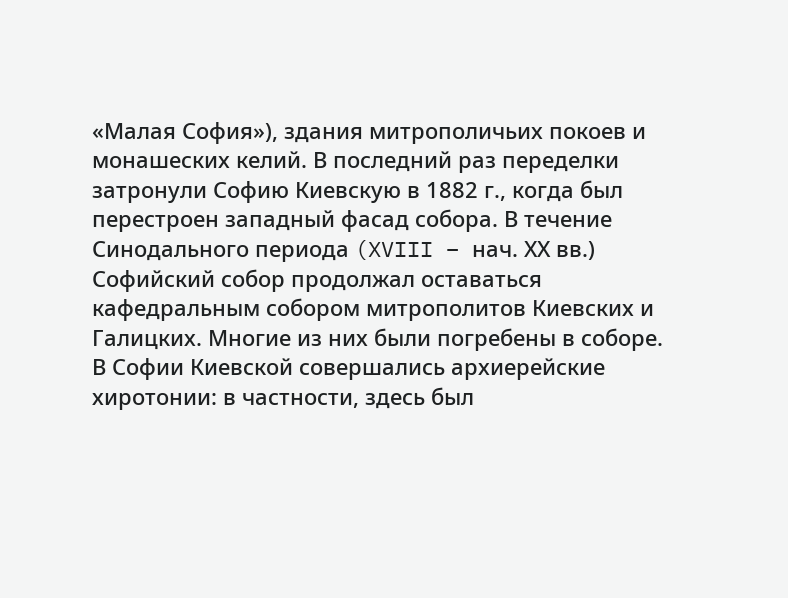«Малая София»), здания митрополичьих покоев и монашеских келий. В последний раз переделки затронули Софию Киевскую в 1882 г., когда был перестроен западный фасад собора. В течение Синодального периода (XVIII – нач. ХХ вв.) Софийский собор продолжал оставаться кафедральным собором митрополитов Киевских и Галицких. Многие из них были погребены в соборе. В Софии Киевской совершались архиерейские хиротонии: в частности, здесь был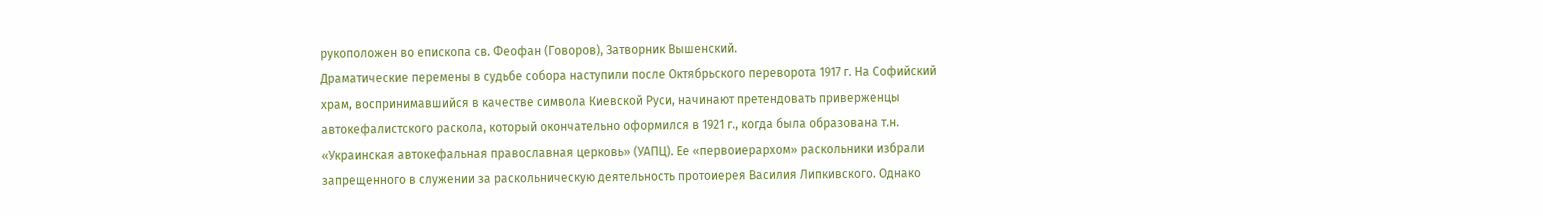рукоположен во епископа св. Феофан (Говоров), Затворник Вышенский.
Драматические перемены в судьбе собора наступили после Октябрьского переворота 1917 г. На Софийский храм, воспринимавшийся в качестве символа Киевской Руси, начинают претендовать приверженцы автокефалистского раскола, который окончательно оформился в 1921 г., когда была образована т.н. «Украинская автокефальная православная церковь» (УАПЦ). Ее «первоиерархом» раскольники избрали запрещенного в служении за раскольническую деятельность протоиерея Василия Липкивского. Однако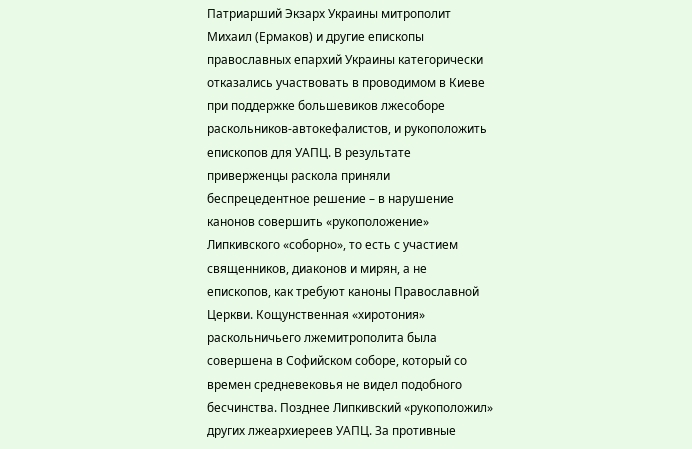Патриарший Экзарх Украины митрополит Михаил (Ермаков) и другие епископы православных епархий Украины категорически отказались участвовать в проводимом в Киеве при поддержке большевиков лжесоборе раскольников-автокефалистов, и рукоположить епископов для УАПЦ. В результате приверженцы раскола приняли беспрецедентное решение – в нарушение канонов совершить «рукоположение» Липкивского «соборно», то есть с участием священников, диаконов и мирян, а не епископов, как требуют каноны Православной Церкви. Кощунственная «хиротония» раскольничьего лжемитрополита была совершена в Софийском соборе, который со времен средневековья не видел подобного бесчинства. Позднее Липкивский «рукоположил» других лжеархиереев УАПЦ. За противные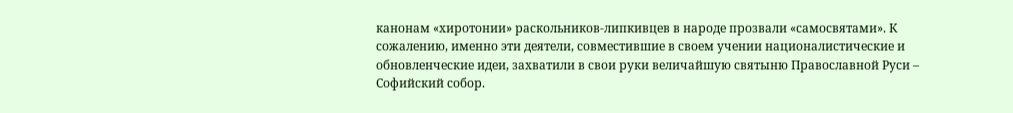канонам «хиротонии» раскольников-липкивцев в народе прозвали «самосвятами». К сожалению, именно эти деятели, совместившие в своем учении националистические и обновленческие идеи, захватили в свои руки величайшую святыню Православной Руси – Софийский собор.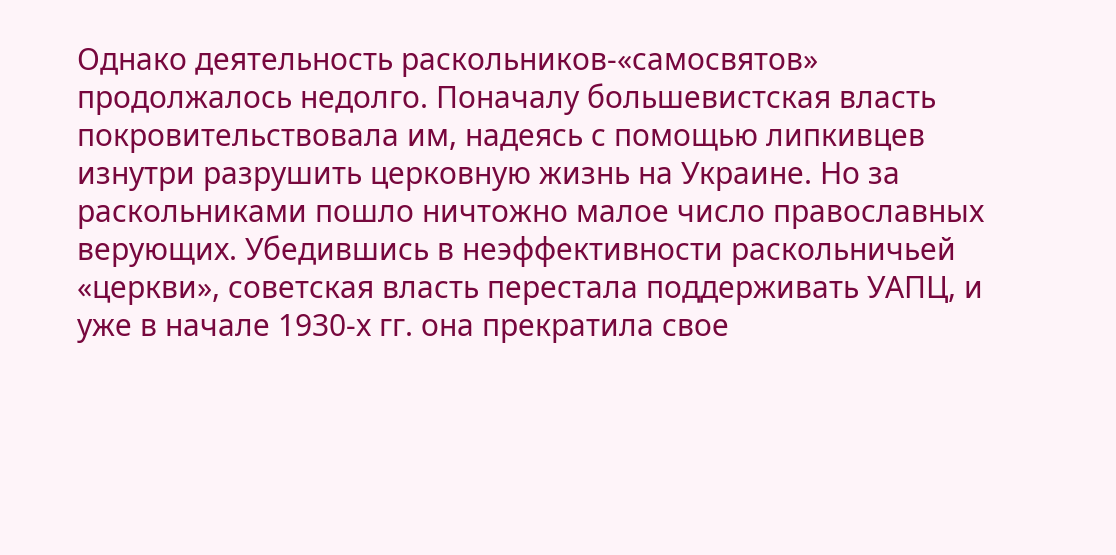Однако деятельность раскольников-«самосвятов» продолжалось недолго. Поначалу большевистская власть покровительствовала им, надеясь с помощью липкивцев изнутри разрушить церковную жизнь на Украине. Но за раскольниками пошло ничтожно малое число православных верующих. Убедившись в неэффективности раскольничьей «церкви», советская власть перестала поддерживать УАПЦ, и уже в начале 1930-х гг. она прекратила свое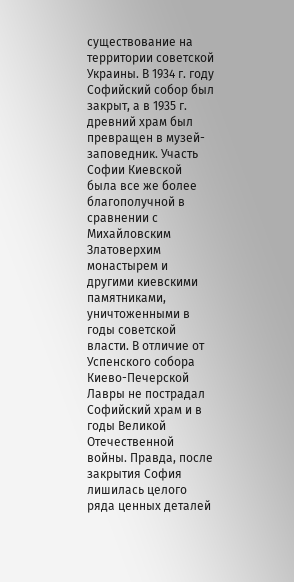существование на территории советской Украины. В 1934 г. году Софийский собор был закрыт, а в 1935 г. древний храм был превращен в музей-заповедник. Участь Софии Киевской была все же более благополучной в сравнении с Михайловским Златоверхим монастырем и другими киевскими памятниками, уничтоженными в годы советской власти. В отличие от Успенского собора Киево-Печерской Лавры не пострадал Софийский храм и в годы Великой Отечественной войны. Правда, после закрытия София лишилась целого ряда ценных деталей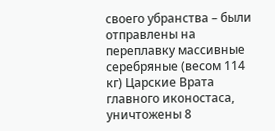своего убранства – были отправлены на переплавку массивные серебряные (весом 114 кг) Царские Врата главного иконостаса, уничтожены 8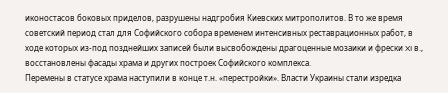иконостасов боковых приделов, разрушены надгробия Киевских митрополитов. В то же время советский период стал для Софийского собора временем интенсивных реставрационных работ, в ходе которых из-под позднейших записей были высвобождены драгоценные мозаики и фрески XI в., восстановлены фасады храма и других построек Софийского комплекса.
Перемены в статусе храма наступили в конце т.н. «перестройки». Власти Украины стали изредка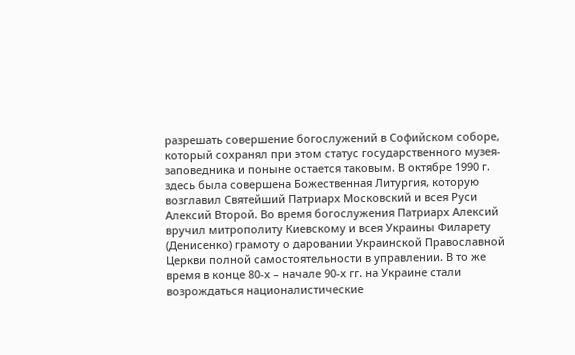разрешать совершение богослужений в Софийском соборе, который сохранял при этом статус государственного музея-заповедника и поныне остается таковым. В октябре 1990 г. здесь была совершена Божественная Литургия, которую возглавил Святейший Патриарх Московский и всея Руси Алексий Второй. Во время богослужения Патриарх Алексий вручил митрополиту Киевскому и всея Украины Филарету (Денисенко) грамоту о даровании Украинской Православной Церкви полной самостоятельности в управлении. В то же время в конце 80-х – начале 90-х гг. на Украине стали возрождаться националистические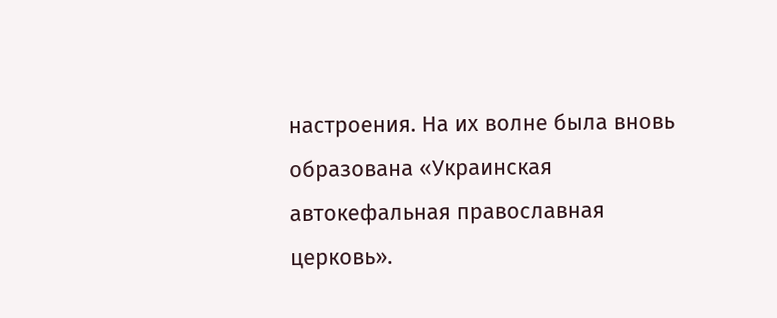настроения. На их волне была вновь образована «Украинская автокефальная православная церковь».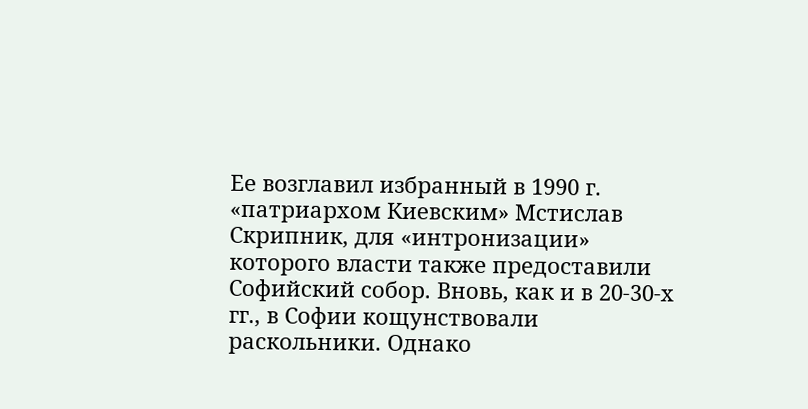Ее возглавил избранный в 1990 г. «патриархом Киевским» Мстислав Скрипник, для «интронизации» которого власти также предоставили Софийский собор. Вновь, как и в 20-30-х гг., в Софии кощунствовали раскольники. Однако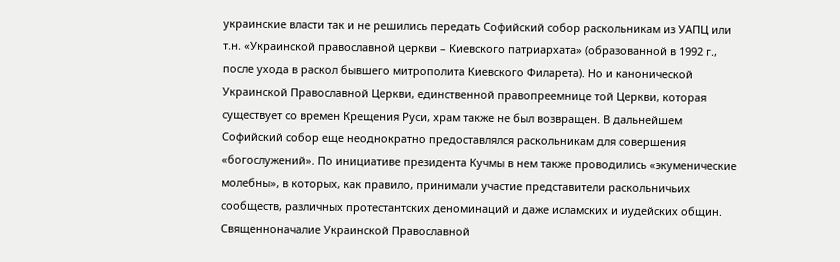украинские власти так и не решились передать Софийский собор раскольникам из УАПЦ или т.н. «Украинской православной церкви – Киевского патриархата» (образованной в 1992 г., после ухода в раскол бывшего митрополита Киевского Филарета). Но и канонической Украинской Православной Церкви, единственной правопреемнице той Церкви, которая существует со времен Крещения Руси, храм также не был возвращен. В дальнейшем Софийский собор еще неоднократно предоставлялся раскольникам для совершения «богослужений». По инициативе президента Кучмы в нем также проводились «экуменические молебны», в которых, как правило, принимали участие представители раскольничьих сообществ, различных протестантских деноминаций и даже исламских и иудейских общин. Священноначалие Украинской Православной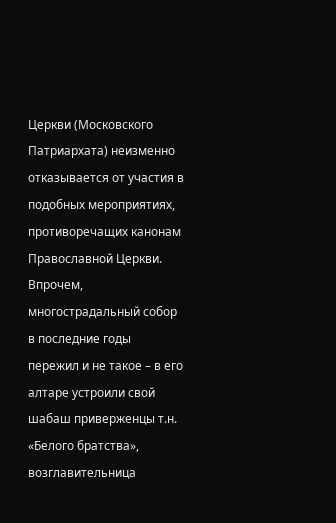Церкви (Московского Патриархата) неизменно отказывается от участия в подобных мероприятиях, противоречащих канонам Православной Церкви. Впрочем, многострадальный собор в последние годы пережил и не такое – в его алтаре устроили свой шабаш приверженцы т.н. «Белого братства», возглавительница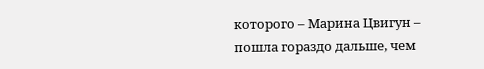которого – Марина Цвигун – пошла гораздо дальше, чем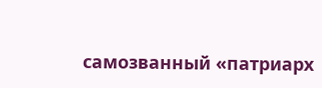самозванный «патриарх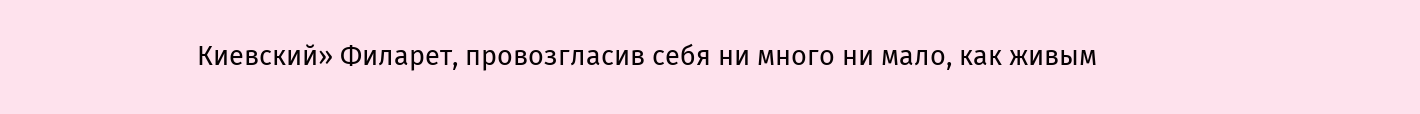Киевский» Филарет, провозгласив себя ни много ни мало, как живым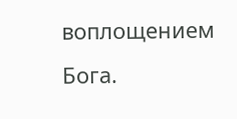воплощением Бога.